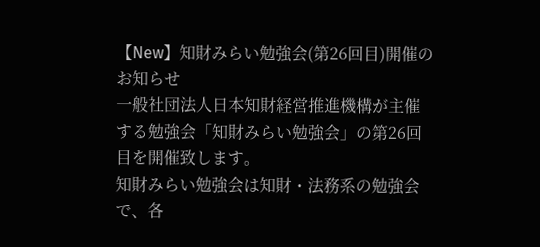【New】知財みらい勉強会(第26回目)開催のお知らせ
一般社団法人日本知財経営推進機構が主催する勉強会「知財みらい勉強会」の第26回目を開催致します。
知財みらい勉強会は知財・法務系の勉強会で、各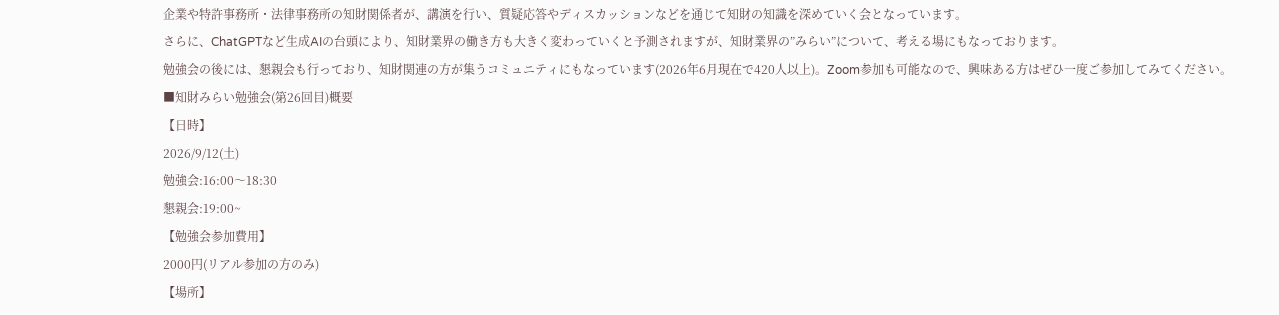企業や特許事務所・法律事務所の知財関係者が、講演を行い、質疑応答やディスカッションなどを通じて知財の知識を深めていく会となっています。
さらに、ChatGPTなど生成AIの台頭により、知財業界の働き方も大きく変わっていくと予測されますが、知財業界の”みらい”について、考える場にもなっております。
勉強会の後には、懇親会も行っており、知財関連の方が集うコミュニティにもなっています(2026年6月現在で420人以上)。Zoom参加も可能なので、興味ある方はぜひ一度ご参加してみてください。
■知財みらい勉強会(第26回目)概要
【日時】
2026/9/12(土)
勉強会:16:00〜18:30
懇親会:19:00~
【勉強会参加費用】
2000円(リアル参加の方のみ)
【場所】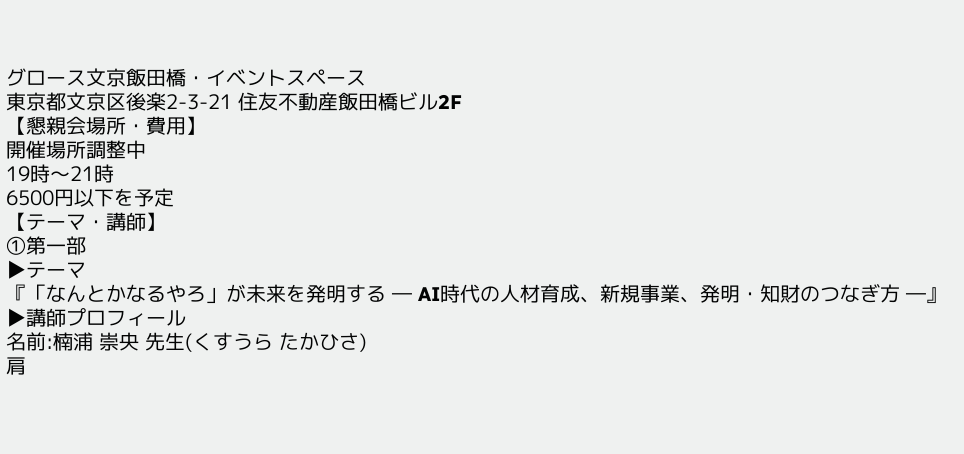グロース文京飯田橋・イベントスペース
東京都文京区後楽2-3-21 住友不動産飯田橋ビル2F
【懇親会場所・費用】
開催場所調整中
19時〜21時
6500円以下を予定
【テーマ・講師】
①第一部
▶テーマ
『「なんとかなるやろ」が未来を発明する ― AI時代の人材育成、新規事業、発明・知財のつなぎ方 ―』
▶講師プロフィール
名前:楠浦 崇央 先生(くすうら たかひさ)
肩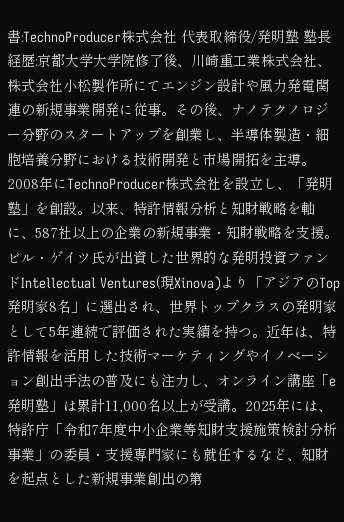書:TechnoProducer株式会社 代表取締役/発明塾 塾長
経歴:京都大学大学院修了後、川崎重工業株式会社、株式会社小松製作所にてエンジン設計や風力発電関連の新規事業開発に従事。その後、ナノテクノロジー分野のスタートアップを創業し、半導体製造・細胞培養分野における技術開発と市場開拓を主導。2008年にTechnoProducer株式会社を設立し、「発明塾」を創設。以来、特許情報分析と知財戦略を軸に、587社以上の企業の新規事業・知財戦略を支援。ビル・ゲイツ氏が出資した世界的な発明投資ファンドIntellectual Ventures(現Xinova)より「アジアのTop発明家8名」に選出され、世界トップクラスの発明家として5年連続で評価された実績を持つ。近年は、特許情報を活用した技術マーケティングやイノベーション創出手法の普及にも注力し、オンライン講座「e発明塾」は累計11,000名以上が受講。2025年には、特許庁「令和7年度中小企業等知財支援施策検討分析事業」の委員・支援専門家にも就任するなど、知財を起点とした新規事業創出の第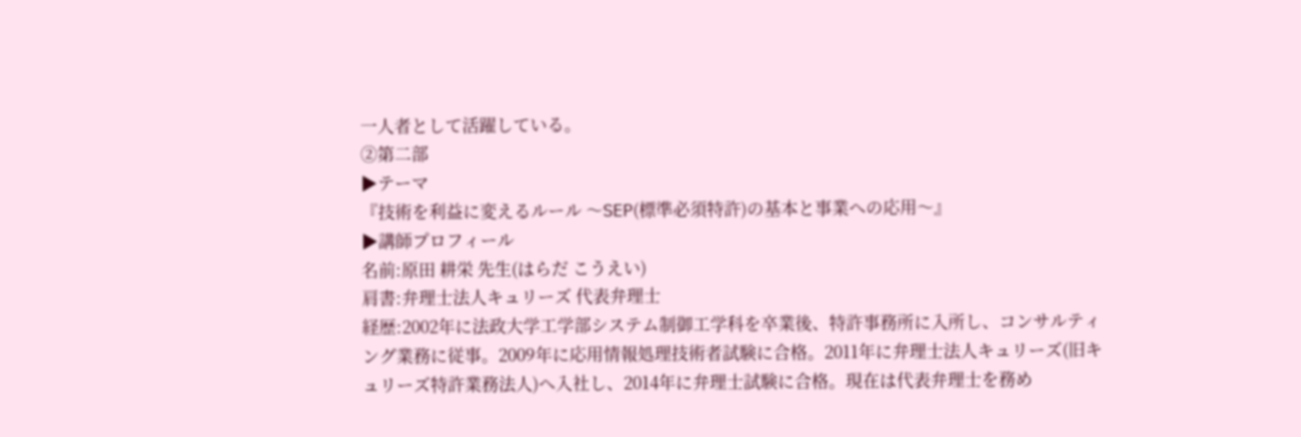一人者として活躍している。
②第二部
▶テーマ
『技術を利益に変えるルール 〜SEP(標準必須特許)の基本と事業への応用〜』
▶講師プロフィール
名前:原田 耕栄 先生(はらだ こうえい)
肩書:弁理士法人キュリーズ 代表弁理士
経歴:2002年に法政大学工学部システム制御工学科を卒業後、特許事務所に入所し、コンサルティング業務に従事。2009年に応用情報処理技術者試験に合格。2011年に弁理士法人キュリーズ(旧キュリーズ特許業務法人)へ入社し、2014年に弁理士試験に合格。現在は代表弁理士を務め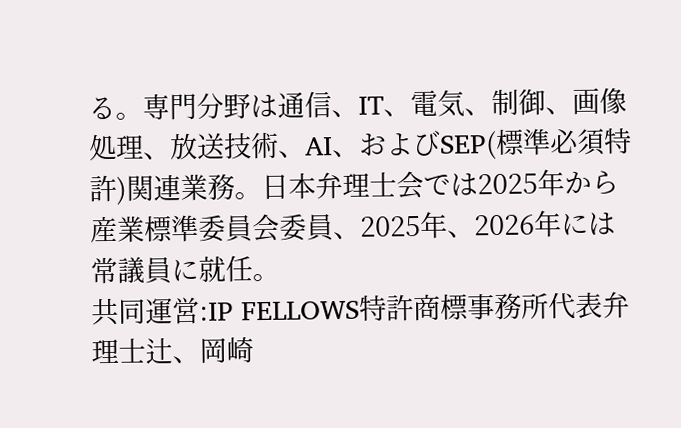る。専門分野は通信、IT、電気、制御、画像処理、放送技術、AI、およびSEP(標準必須特許)関連業務。日本弁理士会では2025年から産業標準委員会委員、2025年、2026年には常議員に就任。
共同運営:IP FELLOWS特許商標事務所代表弁理士辻、岡崎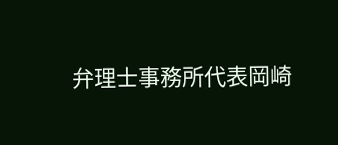弁理士事務所代表岡崎